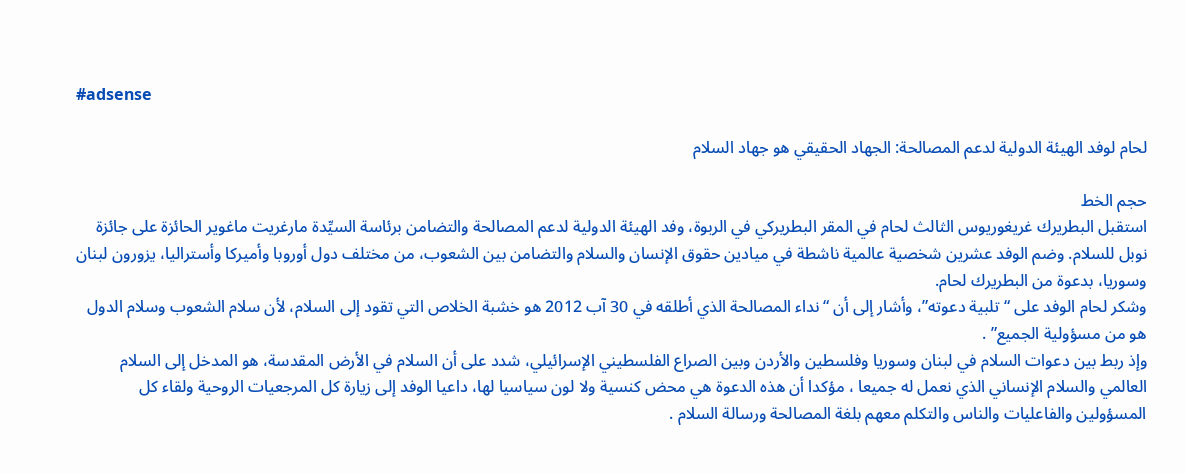#adsense

لحام لوفد الهيئة الدولية لدعم المصالحة: الجهاد الحقيقي هو جهاد السلام

حجم الخط
استقبل البطريرك غريغوريوس الثالث لحام في المقر البطريركي في الربوة، وفد الهيئة الدولية لدعم المصالحة والتضامن برئاسة السيِّدة مارغريت ماغوير الحائزة على جائزة نوبل للسلام. وضم الوفد عشرين شخصية عالمية ناشطة في ميادين حقوق الإنسان والسلام والتضامن بين الشعوب، من مختلف دول أوروبا وأميركا وأستراليا، يزورون لبنان وسوريا، بدعوة من البطريرك لحام.
وشكر لحام الوفد على “تلبية دعوته”، وأشار إلى أن “نداء المصالحة الذي أطلقه في 30 آب 2012 هو خشبة الخلاص التي تقود إلى السلام، لأن سلام الشعوب وسلام الدول هو من مسؤولية الجميع” .
وإذ ربط بين دعوات السلام في لبنان وسوريا وفلسطين والأردن وبين الصراع الفلسطيني الإسرائيلي، شدد على أن السلام في الأرض المقدسة، هو المدخل إلى السلام العالمي والسلام الإنساني الذي نعمل له جميعا ، مؤكدا أن هذه الدعوة هي محض كنسية ولا لون سياسيا لها، داعيا الوفد إلى زيارة كل المرجعيات الروحية ولقاء كل المسؤولين والفاعليات والناس والتكلم معهم بلغة المصالحة ورسالة السلام .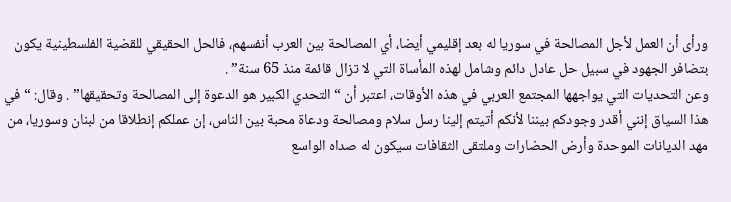ورأى أن العمل لأجل المصالحة في سوريا له بعد إقليمي أيضا، أي المصالحة بين العرب أنفسهم، فالحل الحقيقي للقضية الفلسطينية يكون بتضافر الجهود في سبيل حل عادل دائم وشامل لهذه المأساة التي لا تزال قائمة منذ 65 سنة” .
وعن التحديات التي يواجهها المجتمع العربي في هذه الأوقات، اعتبر أن “التحدي الكبير هو الدعوة إلى المصالحة وتحقيقها” . وقال: “في هذا السياق إنني أقدر وجودكم بيننا لأنكم أتيتم إلينا رسل سلام ومصالحة ودعاة محبة بين الناس، إن عملكم إنطلاقا من لبنان وسوريا، من مهد الديانات الموحدة وأرض الحضارات وملتقى الثقافات سيكون له صداه الواسع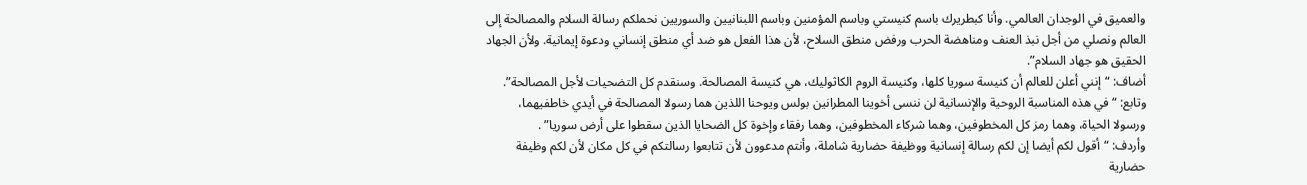والعميق في الوجدان العالمي. وأنا كبطريرك باسم كنيستي وباسم المؤمنين وباسم اللبنانيين والسوريين نحملكم رسالة السلام والمصالحة إلى العالم ونصلي من أجل نبذ العنف ومناهضة الحرب ورفض منطق السلاح، لأن هذا الفعل هو ضد أي منطق إنساني ودعوة إيمانية. ولأن الجهاد الحقيق هو جهاد السلام”.
أضاف: “إنني أعلن للعالم أن كنيسة سوريا كلها، وكنيسة الروم الكاثوليك، هي كنيسة المصالحة. وسنقدم كل التضحيات لأجل المصالحة”.
وتابع: “في هذه المناسبة الروحية والإنسانية لن ننسى أخوينا المطرانين بولس ويوحنا اللذين هما رسولا المصالحة في أيدي خاطفيهما، ورسولا الحياة، وهما رمز كل المخطوفين، وهما شركاء المخطوفين، وهما رفقاء وإخوة كل الضحايا الذين سقطوا على أرض سوريا” .
وأردف: “أقول لكم أيضا إن لكم رسالة إنسانية ووظيفة حضارية شاملة، وأنتم مدعوون لأن تتابعوا رسالتكم في كل مكان لأن لكم وظيفة حضارية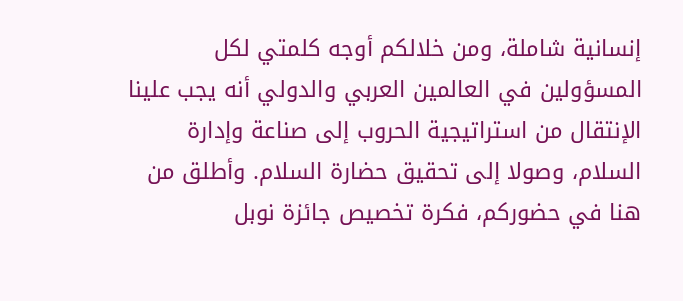إنسانية شاملة، ومن خلالكم أوجه كلمتي لكل المسؤولين في العالمين العربي والدولي أنه يجب علينا الإنتقال من استراتيجية الحروب إلى صناعة وإدارة السلام، وصولا إلى تحقيق حضارة السلام. وأطلق من هنا في حضوركم، فكرة تخصيص جائزة نوبل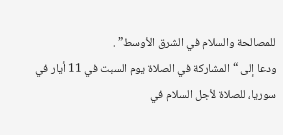للمصالحة والسلام في الشرق الأوسط” .
ودعا إلى “المشاركة في الصلاة يوم السبت في 11 أيار في سوريا، للصلاة لأجل السلام في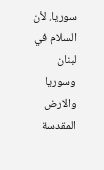سوريا. لأن السلام في لبنان وسوريا والارض المقدسة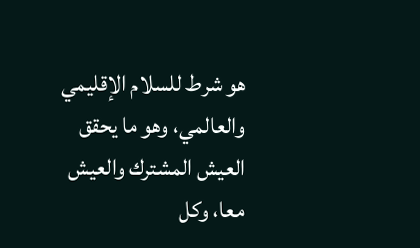هو شرط للسلام الإقليمي والعالمي، وهو ما يحقق العيش المشترك والعيش معا، وكل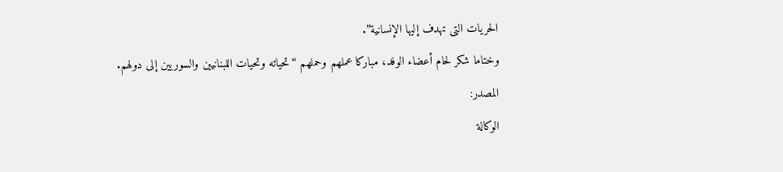الحريات التى تهدف إليها الإنسانية”.
وختاما شكر لحام أعضاء الوفد، مباركا عملهم وحملهم “تحياته وتحيات اللبنانيين والسوريين إلى دولهم.
المصدر:
الوكالة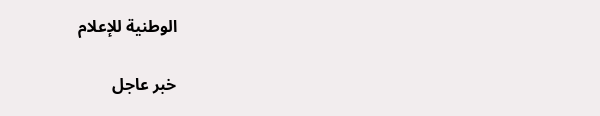الوطنية للإعلام

خبر عاجل